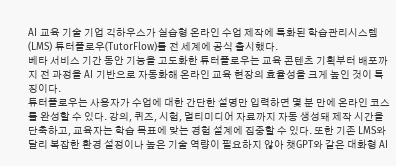AI 교육 기술 기업 긱하우스가 실습형 온라인 수업 제작에 특화된 학습관리시스템(LMS) 튜터플로우(TutorFlow)를 전 세계에 공식 출시했다.
베타 서비스 기간 동안 기능을 고도화한 튜터플로우는 교육 콘텐츠 기획부터 배포까지 전 과정을 AI 기반으로 자동화해 온라인 교육 현장의 효율성을 크게 높인 것이 특징이다.
튜터플로우는 사용자가 수업에 대한 간단한 설명만 입력하면 몇 분 만에 온라인 코스를 완성할 수 있다. 강의, 퀴즈, 시험, 멀티미디어 자료까지 자동 생성돼 제작 시간을 단축하고, 교육자는 학습 목표에 맞는 경험 설계에 집중할 수 있다. 또한 기존 LMS와 달리 복잡한 환경 설정이나 높은 기술 역량이 필요하지 않아 챗GPT와 같은 대화형 AI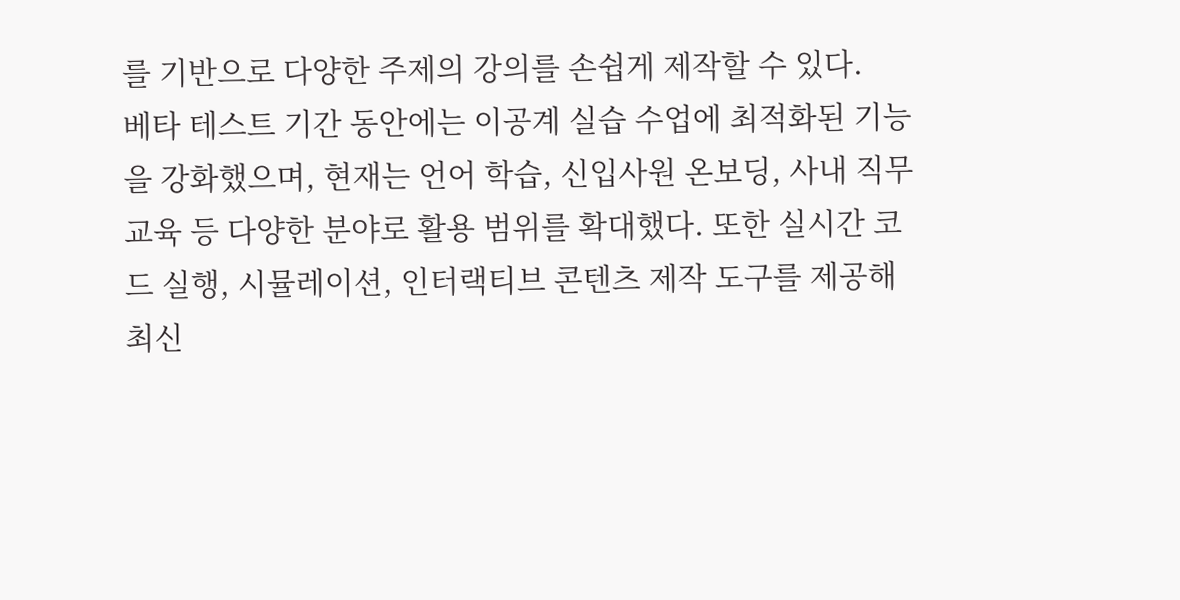를 기반으로 다양한 주제의 강의를 손쉽게 제작할 수 있다.
베타 테스트 기간 동안에는 이공계 실습 수업에 최적화된 기능을 강화했으며, 현재는 언어 학습, 신입사원 온보딩, 사내 직무 교육 등 다양한 분야로 활용 범위를 확대했다. 또한 실시간 코드 실행, 시뮬레이션, 인터랙티브 콘텐츠 제작 도구를 제공해 최신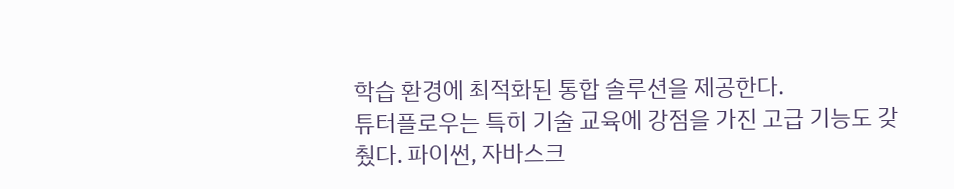학습 환경에 최적화된 통합 솔루션을 제공한다.
튜터플로우는 특히 기술 교육에 강점을 가진 고급 기능도 갖췄다. 파이썬, 자바스크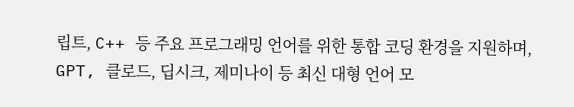립트, C++ 등 주요 프로그래밍 언어를 위한 통합 코딩 환경을 지원하며, GPT, 클로드, 딥시크, 제미나이 등 최신 대형 언어 모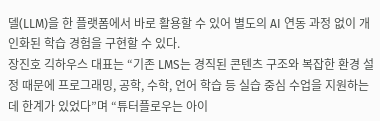델(LLM)을 한 플랫폼에서 바로 활용할 수 있어 별도의 AI 연동 과정 없이 개인화된 학습 경험을 구현할 수 있다.
장진호 긱하우스 대표는 “기존 LMS는 경직된 콘텐츠 구조와 복잡한 환경 설정 때문에 프로그래밍, 공학, 수학, 언어 학습 등 실습 중심 수업을 지원하는 데 한계가 있었다”며 “튜터플로우는 아이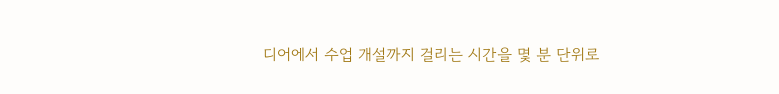디어에서 수업 개설까지 걸리는 시간을 몇 분 단위로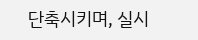단축시키며, 실시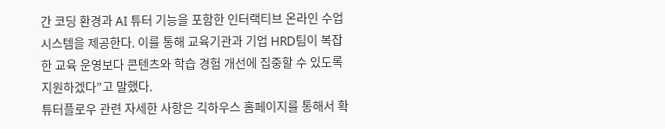간 코딩 환경과 AI 튜터 기능을 포함한 인터랙티브 온라인 수업 시스템을 제공한다. 이를 통해 교육기관과 기업 HRD팀이 복잡한 교육 운영보다 콘텐츠와 학습 경험 개선에 집중할 수 있도록 지원하겠다”고 말했다.
튜터플로우 관련 자세한 사항은 긱하우스 홈페이지를 통해서 확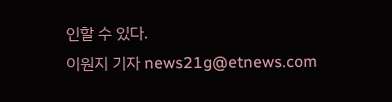인할 수 있다.
이원지 기자 news21g@etnews.com